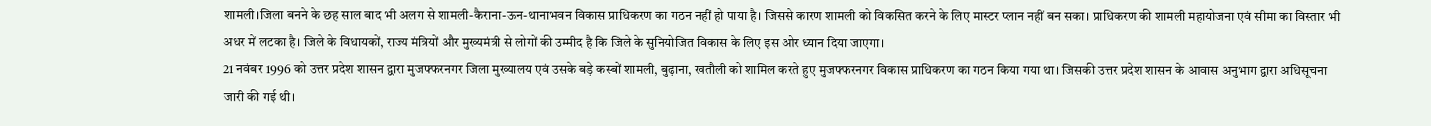शामली।जिला बनने के छह साल बाद भी अलग से शामली-कैराना-ऊन-थानाभवन विकास प्राधिकरण का गठन नहीं हो पाया है। जिससे कारण शामली को विकसित करने के लिए मास्टर प्लान नहीं बन सका। प्राधिकरण की शामली महायोजना एवं सीमा का विस्तार भी अधर में लटका है। जिले के विधायकों, राज्य मंत्रियों और मुख्यमंत्री से लोगों की उम्मीद है कि जिले के सुनियोजित विकास के लिए इस ओर ध्यान दिया जाएगा।
21 नवंबर 1996 को उत्तर प्रदेश शासन द्वारा मुजफ्फरनगर जिला मुख्यालय एवं उसके बड़े कस्बों शामली, बुढ़ाना, खतौली को शामिल करते हुए मुजफ्फरनगर विकास प्राधिकरण का गठन किया गया था। जिसकी उत्तर प्रदेश शासन के आवास अनुभाग द्वारा अधिसूचना जारी की गई थी।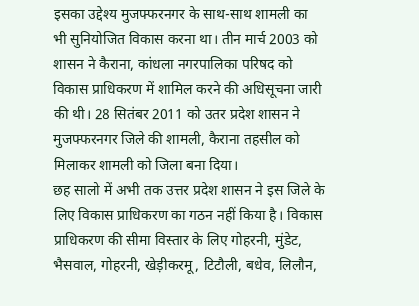इसका उद्देश्य मुजफ्फरनगर के साथ-साथ शामली का भी सुनियोजित विकास करना था। तीन मार्च 2003 को शासन ने कैराना, कांधला नगरपालिका परिषद को विकास प्राधिकरण में शामिल करने की अधिसूचना जारी की थी। 28 सितंबर 2011 को उतर प्रदेश शासन ने मुजफ्फरनगर जिले की शामली, कैराना तहसील को मिलाकर शामली को जिला बना दिया।
छह सालो में अभी तक उत्तर प्रदेश शासन ने इस जिले के लिए विकास प्राधिकरण का गठन नहीं किया है। विकास प्राधिकरण की सीमा विस्तार के लिए गोहरनी, मुंडेट, भैसवाल, गोहरनी, खेड़ीकरमू, टिटौली, बधेव, लिलौन,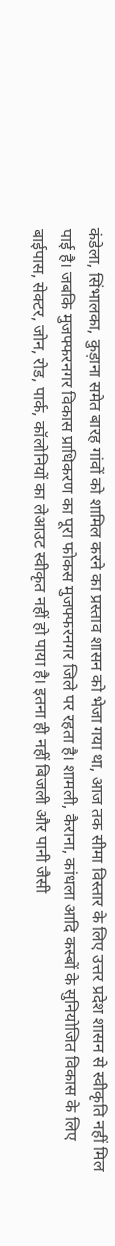कंडेला, सिंभालका, कुड़ाना समेत बारह गांवों को शामिल करने का प्रस्ताव शासन को भेजा गया था, आज तक सीमा विस्तार के लिए उत्तर प्रदेश शासन से स्वीकृति नहीं मिल पाई है। जबकि मुजफ्फरनगर विकास प्राधिकरण का पूरा फोकस मुजफ्फरनगर जिले पर रहता है। शामली, कैराना, कांधला आदि कस्बों के सुनियोजित विकास के लिए बाईपास, सेक्टर, जोन, रोड, पार्क, कॉलोनियों का लेआउट स्वीकृत नहीं हो पाया है। इतना ही नहीं बिजली और पानी जैसी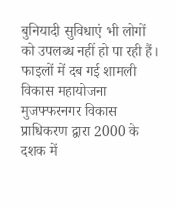बुनियादी सुविधाएं भी लोगों को उपलब्ध नहीं हो पा रही हैं।
फाइलों में दब गई शामली विकास महायोजना
मुजफ्फरनगर विकास प्राधिकरण द्वारा 2000 के दशक में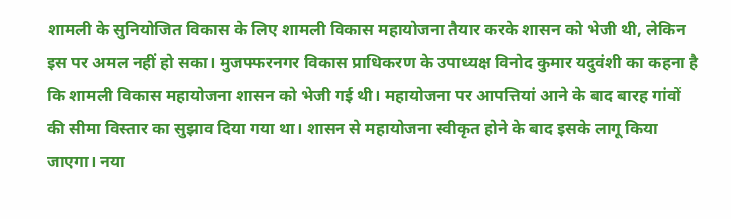शामली के सुनियोजित विकास के लिए शामली विकास महायोजना तैयार करके शासन को भेजी थी, लेकिन इस पर अमल नहीं हो सका। मुजफ्फरनगर विकास प्राधिकरण के उपाध्यक्ष विनोद कुमार यदुवंशी का कहना है कि शामली विकास महायोजना शासन को भेजी गई थी। महायोजना पर आपत्तियां आने के बाद बारह गांवों की सीमा विस्तार का सुझाव दिया गया था। शासन से महायोजना स्वीकृत होने के बाद इसके लागू किया जाएगा। नया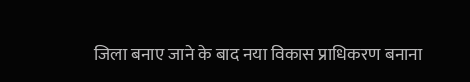जिला बनाए जाने के बाद नया विकास प्राधिकरण बनाना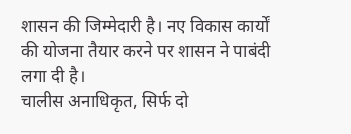शासन की जिम्मेदारी है। नए विकास कार्यों की योजना तैयार करने पर शासन ने पाबंदी लगा दी है।
चालीस अनाधिकृत, सिर्फ दो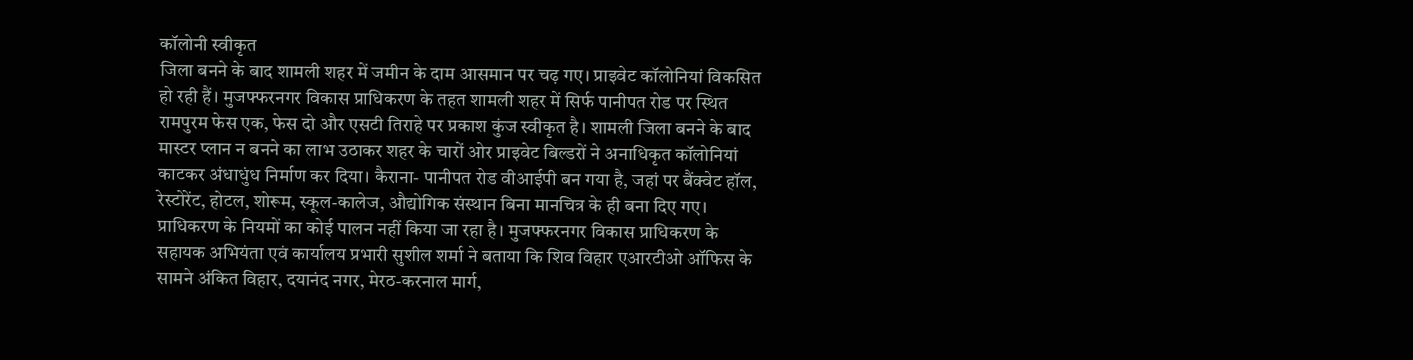कॉलोनी स्वीकृत
जिला बनने के बाद शामली शहर में जमीन के दाम आसमान पर चढ़ गए। प्राइवेट कॉलोनियां विकसित हो रही हैं। मुजफ्फरनगर विकास प्राधिकरण के तहत शामली शहर में सिर्फ पानीपत रोड पर स्थित रामपुरम फेस एक, फेस दो और एसटी तिराहे पर प्रकाश कुंज स्वीकृत है। शामली जिला बनने के बाद मास्टर प्लान न बनने का लाभ उठाकर शहर के चारों ओर प्राइवेट बिल्डरों ने अनाधिकृत कॉलोनियां काटकर अंधाधुंध निर्माण कर दिया। कैराना- पानीपत रोड वीआईपी बन गया है, जहां पर बैंक्वेट हॉल, रेस्टोरेंट, होटल, शोरूम, स्कूल-कालेज, औद्योगिक संस्थान बिना मानचित्र के ही बना दिए गए। प्राधिकरण के नियमों का कोई पालन नहीं किया जा रहा है। मुजफ्फरनगर विकास प्राधिकरण के सहायक अभियंता एवं कार्यालय प्रभारी सुशील शर्मा ने बताया कि शिव विहार एआरटीओ ऑफिस के सामने अंकित विहार, दयानंद नगर, मेरठ-करनाल मार्ग,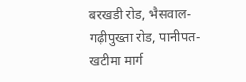बरखडी रोड, भैसवाल-गढ़ीपुख्ता रोड, पानीपत-खटीमा मार्ग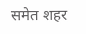समेत शहर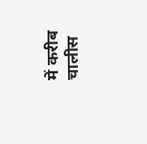में करीब चालीस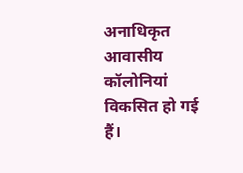अनाधिकृत आवासीय कॉलोनियां विकसित हो गई हैं।